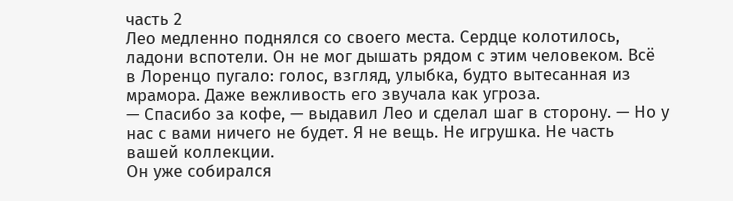часть 2
Лео медленно поднялся со своего места. Сердце колотилось, ладони вспотели. Он не мог дышать рядом с этим человеком. Всё в Лоренцо пугало: голос, взгляд, улыбка, будто вытесанная из мрамора. Даже вежливость его звучала как угроза.
— Спасибо за кофе, — выдавил Лео и сделал шаг в сторону. — Но у нас с вами ничего не будет. Я не вещь. Не игрушка. Не часть вашей коллекции.
Он уже собирался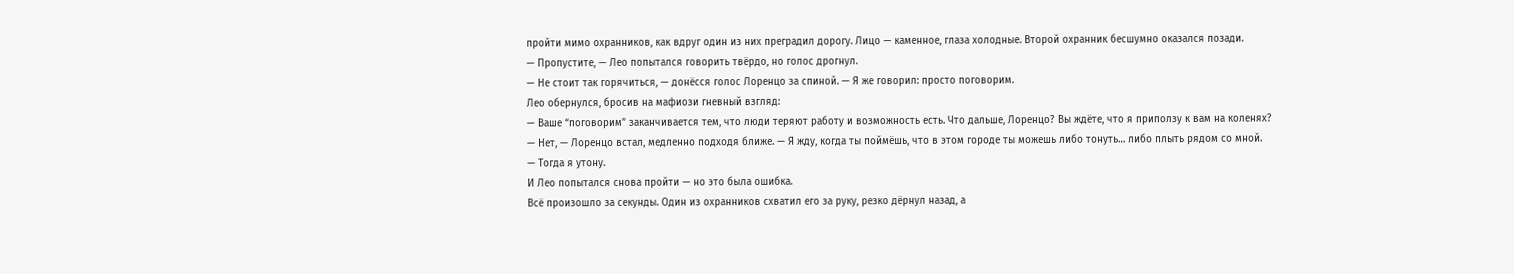пройти мимо охранников, как вдруг один из них преградил дорогу. Лицо — каменное, глаза холодные. Второй охранник бесшумно оказался позади.
— Пропустите, — Лео попытался говорить твёрдо, но голос дрогнул.
— Не стоит так горячиться, — донёсся голос Лоренцо за спиной. — Я же говорил: просто поговорим.
Лео обернулся, бросив на мафиози гневный взгляд:
— Ваше “поговорим” заканчивается тем, что люди теряют работу и возможность есть. Что дальше, Лоренцо? Вы ждёте, что я приползу к вам на коленях?
— Нет, — Лоренцо встал, медленно подходя ближе. — Я жду, когда ты поймёшь, что в этом городе ты можешь либо тонуть… либо плыть рядом со мной.
— Тогда я утону.
И Лео попытался снова пройти — но это была ошибка.
Всё произошло за секунды. Один из охранников схватил его за руку, резко дёрнул назад, а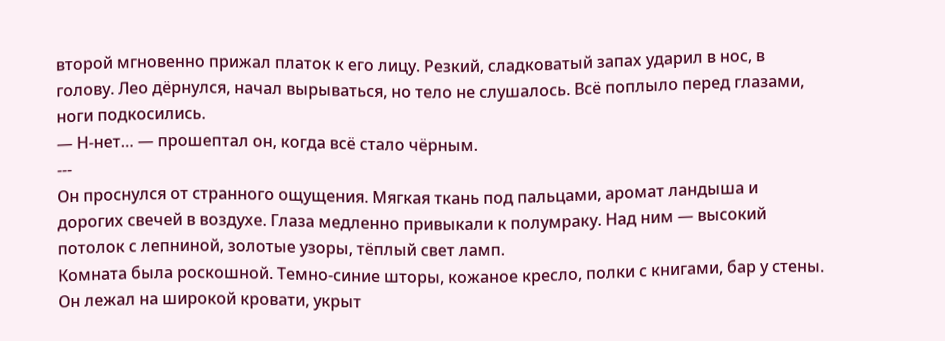второй мгновенно прижал платок к его лицу. Резкий, сладковатый запах ударил в нос, в голову. Лео дёрнулся, начал вырываться, но тело не слушалось. Всё поплыло перед глазами, ноги подкосились.
— Н-нет… — прошептал он, когда всё стало чёрным.
---
Он проснулся от странного ощущения. Мягкая ткань под пальцами, аромат ландыша и дорогих свечей в воздухе. Глаза медленно привыкали к полумраку. Над ним — высокий потолок с лепниной, золотые узоры, тёплый свет ламп.
Комната была роскошной. Темно-синие шторы, кожаное кресло, полки с книгами, бар у стены. Он лежал на широкой кровати, укрыт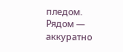пледом. Рядом — аккуратно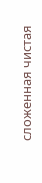сложенная чистая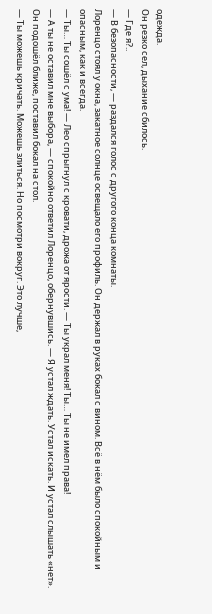одежда.
Он резко сел, дыхание сбилось.
— Где я?..
— В безопасности, — раздался голос с другого конца комнаты.
Лоренцо стоял у окна, закатное солнце освещало его профиль. Он держал в руках бокал с вином. Всё в нём было спокойным и опасным, как и всегда.
— Ты… Ты сошёл с ума! — Лео спрыгнул с кровати, дрожа от ярости. — Ты украл меня! Ты… Ты не имел права!
— А ты не оставил мне выбора, — спокойно ответил Лоренцо, обернувшись. — Я устал ждать. Устал искать. И устал слышать «нет».
Он подошёл ближе, поставил бокал на стол.
— Ты можешь кричать. Можешь злиться. Но посмотри вокруг. Это лучше,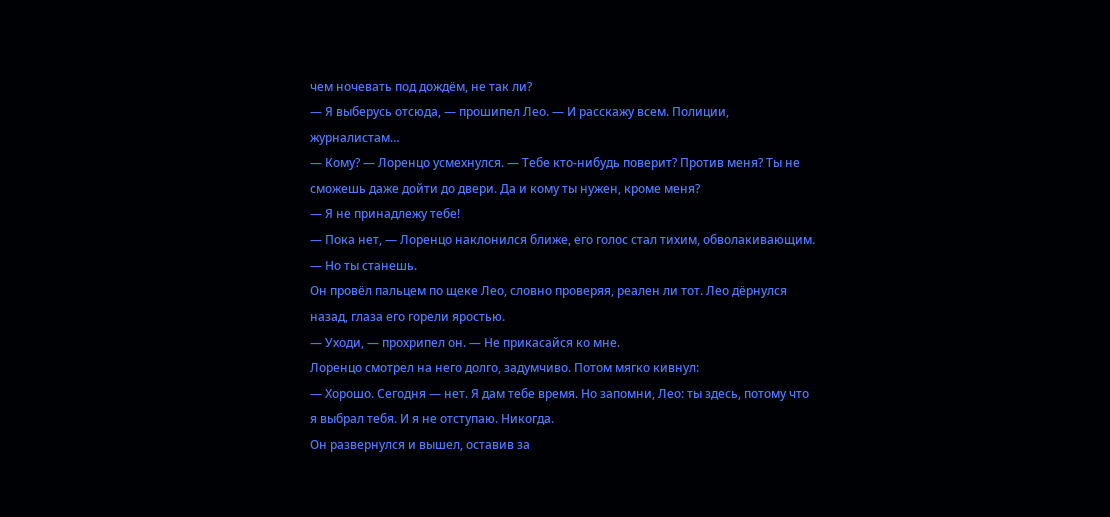чем ночевать под дождём, не так ли?
— Я выберусь отсюда, — прошипел Лео. — И расскажу всем. Полиции, журналистам…
— Кому? — Лоренцо усмехнулся. — Тебе кто-нибудь поверит? Против меня? Ты не сможешь даже дойти до двери. Да и кому ты нужен, кроме меня?
— Я не принадлежу тебе!
— Пока нет, — Лоренцо наклонился ближе, его голос стал тихим, обволакивающим. — Но ты станешь.
Он провёл пальцем по щеке Лео, словно проверяя, реален ли тот. Лео дёрнулся назад, глаза его горели яростью.
— Уходи, — прохрипел он. — Не прикасайся ко мне.
Лоренцо смотрел на него долго, задумчиво. Потом мягко кивнул:
— Хорошо. Сегодня — нет. Я дам тебе время. Но запомни, Лео: ты здесь, потому что я выбрал тебя. И я не отступаю. Никогда.
Он развернулся и вышел, оставив за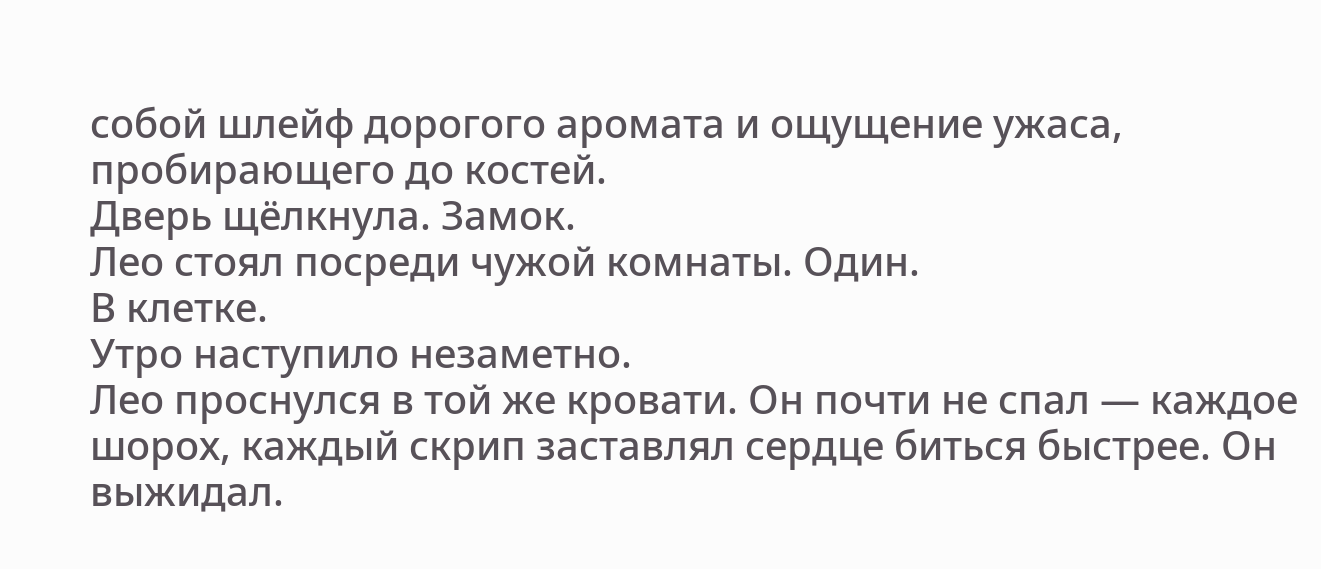собой шлейф дорогого аромата и ощущение ужаса, пробирающего до костей.
Дверь щёлкнула. Замок.
Лео стоял посреди чужой комнаты. Один.
В клетке.
Утро наступило незаметно.
Лео проснулся в той же кровати. Он почти не спал — каждое шорох, каждый скрип заставлял сердце биться быстрее. Он выжидал.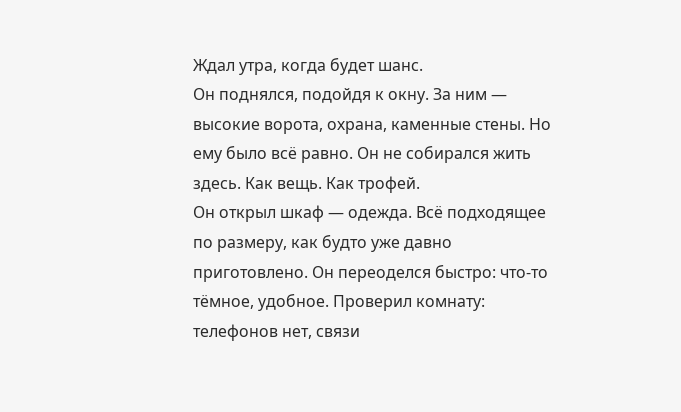Ждал утра, когда будет шанс.
Он поднялся, подойдя к окну. За ним — высокие ворота, охрана, каменные стены. Но ему было всё равно. Он не собирался жить здесь. Как вещь. Как трофей.
Он открыл шкаф — одежда. Всё подходящее по размеру, как будто уже давно приготовлено. Он переоделся быстро: что-то тёмное, удобное. Проверил комнату: телефонов нет, связи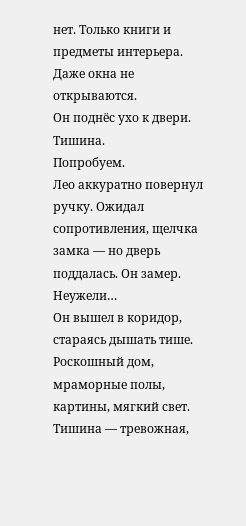нет. Только книги и предметы интерьера. Даже окна не открываются.
Он поднёс ухо к двери. Тишина.
Попробуем.
Лео аккуратно повернул ручку. Ожидал сопротивления, щелчка замка — но дверь поддалась. Он замер.
Неужели…
Он вышел в коридор, стараясь дышать тише. Роскошный дом, мраморные полы, картины, мягкий свет. Тишина — тревожная,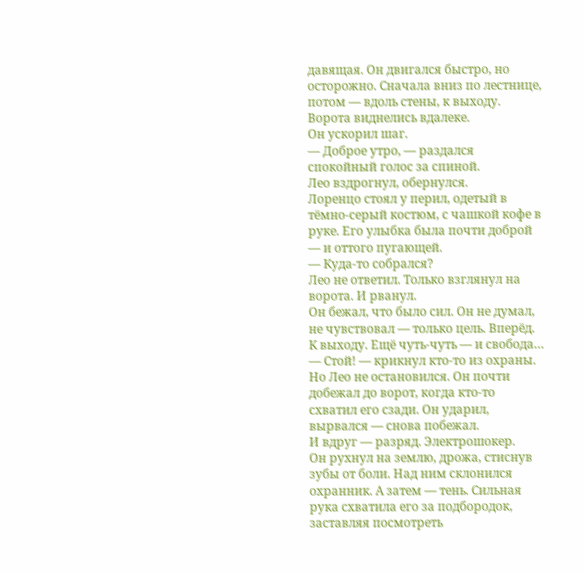давящая. Он двигался быстро, но осторожно. Сначала вниз по лестнице, потом — вдоль стены, к выходу. Ворота виднелись вдалеке.
Он ускорил шаг.
— Доброе утро, — раздался спокойный голос за спиной.
Лео вздрогнул, обернулся.
Лоренцо стоял у перил, одетый в тёмно-серый костюм, с чашкой кофе в руке. Его улыбка была почти доброй — и оттого пугающей.
— Куда-то собрался?
Лео не ответил. Только взглянул на ворота. И рванул.
Он бежал, что было сил. Он не думал, не чувствовал — только цель. Вперёд. К выходу. Ещё чуть-чуть — и свобода…
— Стой! — крикнул кто-то из охраны.
Но Лео не остановился. Он почти добежал до ворот, когда кто-то схватил его сзади. Он ударил, вырвался — снова побежал.
И вдруг — разряд. Электрошокер.
Он рухнул на землю, дрожа, стиснув зубы от боли. Над ним склонился охранник. А затем — тень. Сильная рука схватила его за подбородок, заставляя посмотреть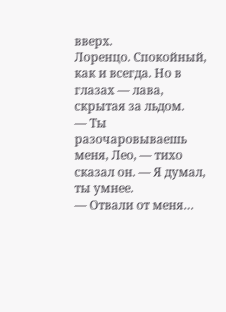вверх.
Лоренцо. Спокойный, как и всегда. Но в глазах — лава, скрытая за льдом.
— Ты разочаровываешь меня, Лео, — тихо сказал он. — Я думал, ты умнее.
— Отвали от меня…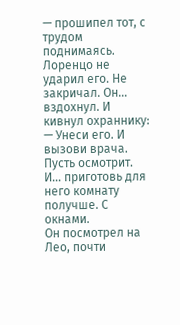— прошипел тот, с трудом поднимаясь.
Лоренцо не ударил его. Не закричал. Он… вздохнул. И кивнул охраннику:
— Унеси его. И вызови врача. Пусть осмотрит. И… приготовь для него комнату получше. С окнами.
Он посмотрел на Лео, почти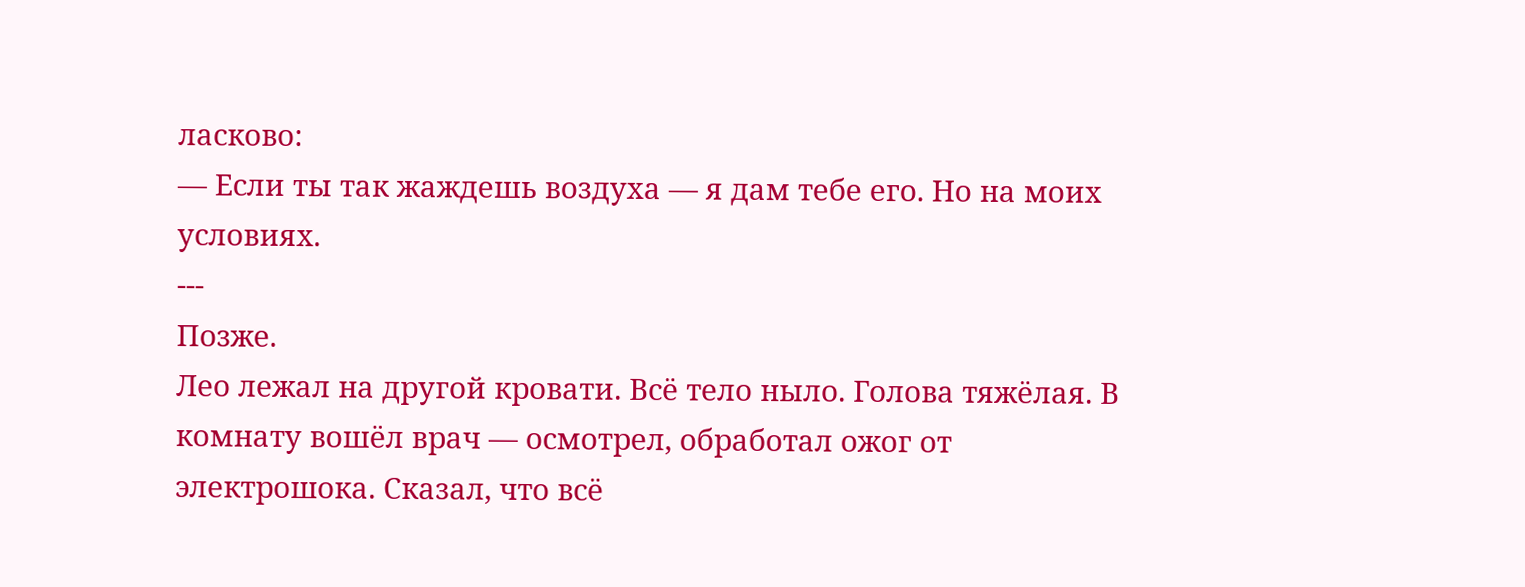ласково:
— Если ты так жаждешь воздуха — я дам тебе его. Но на моих условиях.
---
Позже.
Лео лежал на другой кровати. Всё тело ныло. Голова тяжёлая. В комнату вошёл врач — осмотрел, обработал ожог от электрошока. Сказал, что всё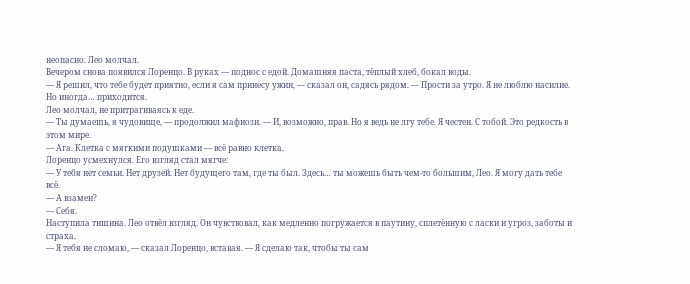неопасно. Лео молчал.
Вечером снова появился Лоренцо. В руках — поднос с едой. Домашняя паста, тёплый хлеб, бокал воды.
— Я решил, что тебе будет приятно, если я сам принесу ужин, — сказал он, садясь рядом. — Прости за утро. Я не люблю насилие. Но иногда… приходится.
Лео молчал, не притрагиваясь к еде.
— Ты думаешь, я чудовище, — продолжил мафиози. — И, возможно, прав. Но я ведь не лгу тебе. Я честен. С тобой. Это редкость в этом мире.
— Ага. Клетка с мягкими подушками — всё равно клетка.
Лоренцо усмехнулся. Его взгляд стал мягче:
— У тебя нет семьи. Нет друзей. Нет будущего там, где ты был. Здесь… ты можешь быть чем-то большим, Лео. Я могу дать тебе всё.
— А взамен?
— Себя.
Наступила тишина. Лео отвёл взгляд. Он чувствовал, как медленно погружается в паутину, сплетённую с ласки и угроз, заботы и страха.
— Я тебя не сломаю, — сказал Лоренцо, вставая. — Я сделаю так, чтобы ты сам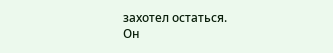захотел остаться.
Он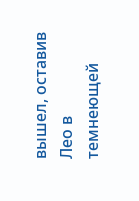вышел, оставив Лео в темнеющей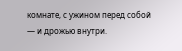комнате, с ужином перед собой — и дрожью внутри.